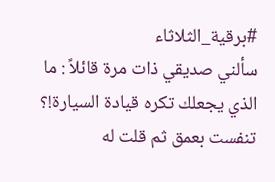#برقية_الثلاثاء
سألني صديقي ذات مرة قائلاً : ما الذي يجعلك تكره قيادة السيارة!؟
تنفست بعمق ثم قلت له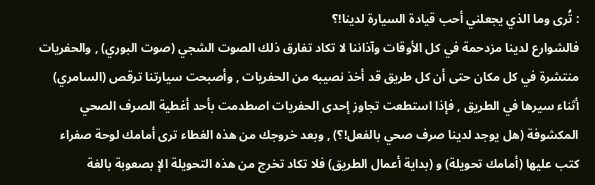: تُرى وما الذي يجعلني أحب قيادة السيارة لدينا!؟
فالشوارع لدينا مزدحمة في كل الأوقات وآذاننا لا تكاد تفارق ذلك الصوت الشجي (صوت البوري) , والحفريات منتشرة في كل مكان حتى أن كل طريق قد أخذ نصيبه من الحفريات , وأصبحت سيارتنا ترقص (السامري) أثناء سيرها في الطريق , فإذا استطعت تجاوز إحدى الحفريات اصطدمت بأحد أغطية الصرف الصحي المكشوفة (هل يوجد لدينا صرف صحي بالفعل!؟) , وبعد خروجك من هذه الغطاء ترى أمامك لوحة صفراء كتب عليها (أمامك تحويلة) و (بداية أعمال الطريق) فلا تكاد تخرج من هذه التحويلة الإ بصعوبة بالغة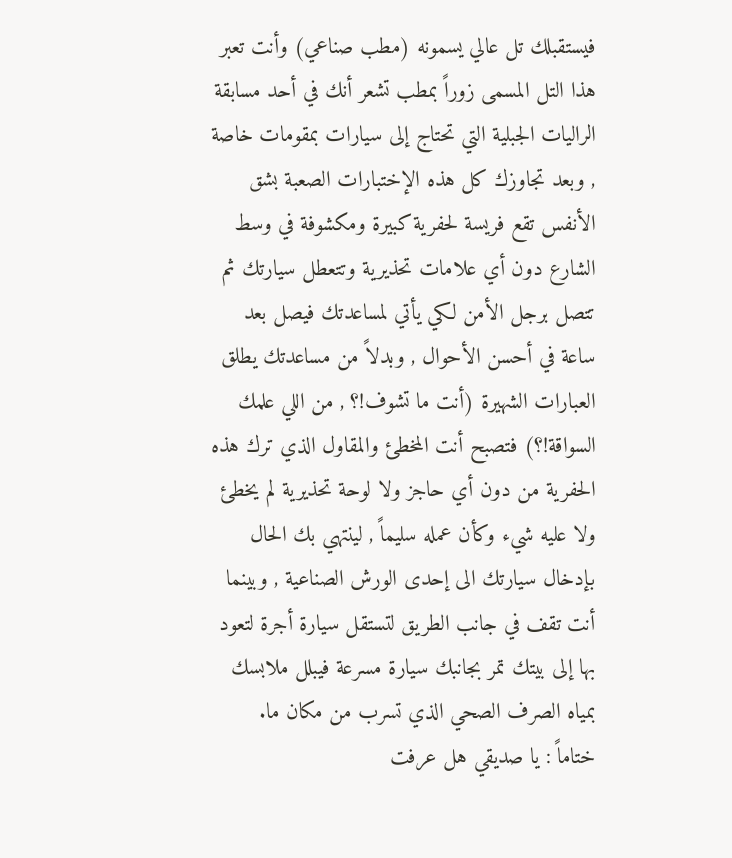فيستقبلك تل عالي يسمونه (مطب صناعي) وأنت تعبر هذا التل المسمى زوراً بمطب تشعر أنك في أحد مسابقة الراليات الجبلية التي تحتاج إلى سيارات بمقومات خاصة , وبعد تجاوزك كل هذه الإختبارات الصعبة بشق الأنفس تقع فريسة لحفرية كبيرة ومكشوفة في وسط الشارع دون أي علامات تحذيرية وتتعطل سيارتك ثم تتصل برجل الأمن لكي يأتي لمساعدتك فيصل بعد ساعة في أحسن الأحوال , وبدلاً من مساعدتك يطلق العبارات الشهيرة (أنت ما تشوف!؟ , من اللي علمك السواقة!؟) فتصبح أنت المخطئ والمقاول الذي ترك هذه الحفرية من دون أي حاجز ولا لوحة تحذيرية لم يخطئ ولا عليه شيء وكأن عمله سليماً , لينتهي بك الحال بإدخال سيارتك الى إحدى الورش الصناعية , وبينما أنت تقف في جانب الطريق لتستقل سيارة أجرة لتعود بها إلى بيتك تمر بجانبك سيارة مسرعة فيبلل ملابسك بمياه الصرف الصحي الذي تسرب من مكان ما.
ختاماً : يا صديقي هل عرفت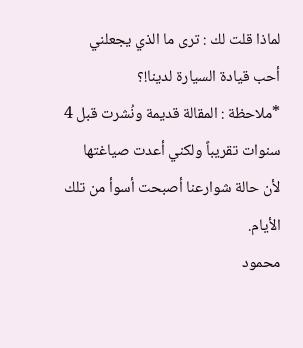لماذا قلت لك : ترى ما الذي يجعلني أحب قيادة السيارة لدينا!؟
*ملاحظة : المقالة قديمة ونُشرت قبل 4 سنوات تقريباً ولكني أعدت صياغتها لأن حالة شوارعنا أصبحت أسوأ من تلك الأيام.
محمود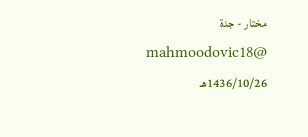مختار - جدة
mahmoodovic18@
1436/10/26هـ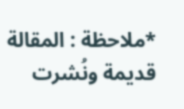*ملاحظة : المقالة قديمة ونُشرت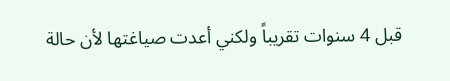قبل 4 سنوات تقريباً ولكني أعدت صياغتها لأن حالة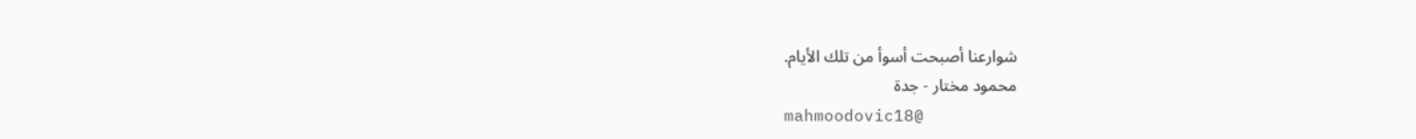شوارعنا أصبحت أسوأ من تلك الأيام.
محمود مختار - جدة
mahmoodovic18@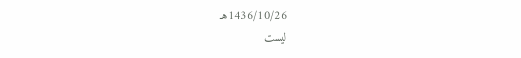1436/10/26هـ
ليست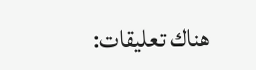هناك تعليقات: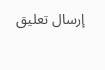إرسال تعليق